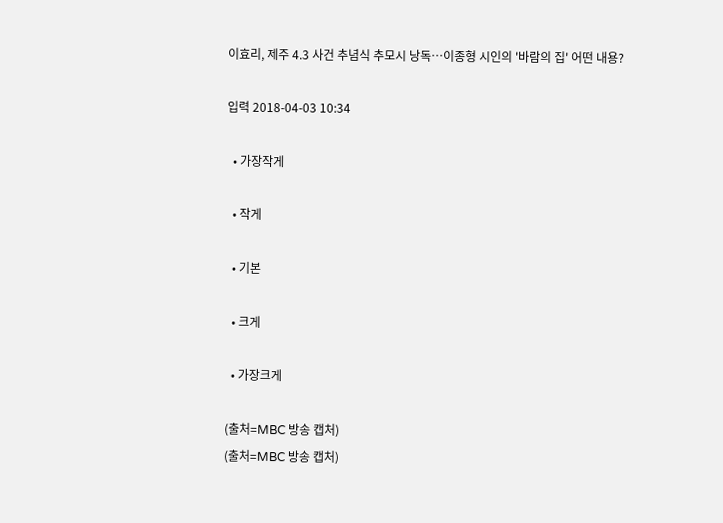이효리, 제주 4.3 사건 추념식 추모시 낭독…이종형 시인의 '바람의 집' 어떤 내용?

입력 2018-04-03 10:34

  • 가장작게

  • 작게

  • 기본

  • 크게

  • 가장크게

(출처=MBC 방송 캡처)
(출처=MBC 방송 캡처)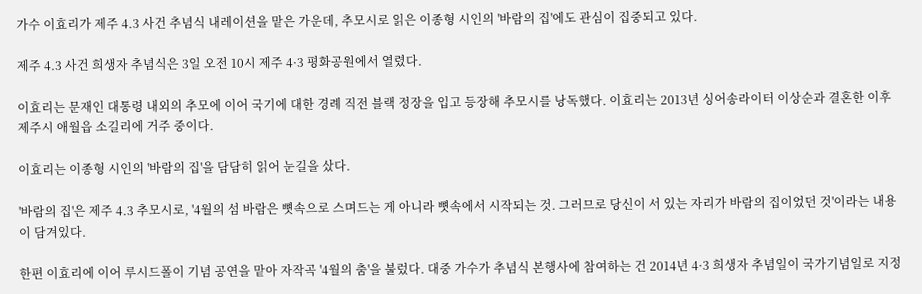가수 이효리가 제주 4.3 사건 추념식 내레이션을 맡은 가운데, 추모시로 읽은 이종형 시인의 '바람의 집'에도 관심이 집중되고 있다.

제주 4.3 사건 희생자 추념식은 3일 오전 10시 제주 4·3 평화공원에서 열렸다.

이효리는 문재인 대통령 내외의 추모에 이어 국기에 대한 경례 직전 블랙 정장을 입고 등장해 추모시를 낭독했다. 이효리는 2013년 싱어송라이터 이상순과 결혼한 이후 제주시 애월읍 소길리에 거주 중이다.

이효리는 이종형 시인의 '바람의 집'을 담담히 읽어 눈길을 샀다.

'바람의 집'은 제주 4.3 추모시로, '4월의 섬 바람은 뼛속으로 스며드는 게 아니라 뼛속에서 시작되는 것. 그러므로 당신이 서 있는 자리가 바람의 집이었던 것'이라는 내용이 담겨있다.

한편 이효리에 이어 루시드폴이 기념 공연을 맡아 자작곡 '4월의 춤'을 불렀다. 대중 가수가 추념식 본행사에 참여하는 건 2014년 4·3 희생자 추념일이 국가기념일로 지정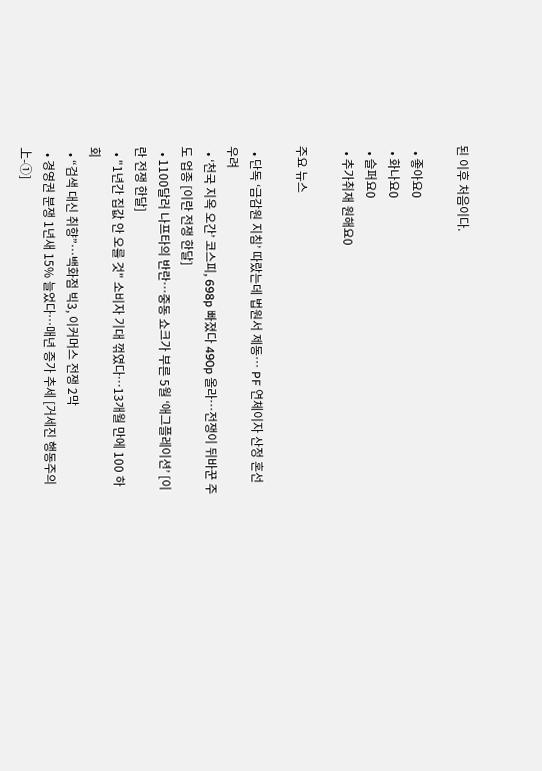된 이후 처음이다.

  • 좋아요0
  • 화나요0
  • 슬퍼요0
  • 추가취재 원해요0

주요 뉴스

  • 단독 ‘금감원 지침’ 따랐는데 법원서 제동⋯ PF 연체이자 산정 혼선 우려
  • ‘천국 지옥 오간’ 코스피, 698p 빠졌다 490p 올라…전쟁이 뒤바꾼 주도 업종 [이란 전쟁 한달]
  • 1100달러 나프타의 반란…중동 쇼크가 부른 5월 ‘애그플레이션’ [이란 전쟁 한달]
  • "1년간 집값 안 오를 것" 소비자 기대 꺾였다⋯13개월 만에 100 하회
  • “검색 대신 취향”…백화점 빅3, 이커머스 전쟁 2막
  • 경영권 분쟁 1년새 15% 늘었다…매년 증가 추세 [거세진 행동주의 上-①]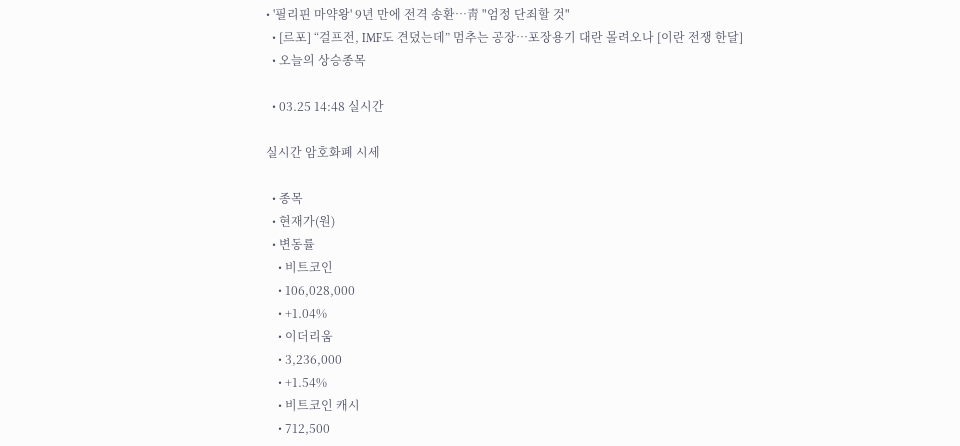• '필리핀 마약왕' 9년 만에 전격 송환…靑 "엄정 단죄할 것"
  • [르포] “걸프전, IMF도 견뎠는데” 멈추는 공장…포장용기 대란 몰려오나 [이란 전쟁 한달]
  • 오늘의 상승종목

  • 03.25 14:48 실시간

실시간 암호화폐 시세

  • 종목
  • 현재가(원)
  • 변동률
    • 비트코인
    • 106,028,000
    • +1.04%
    • 이더리움
    • 3,236,000
    • +1.54%
    • 비트코인 캐시
    • 712,500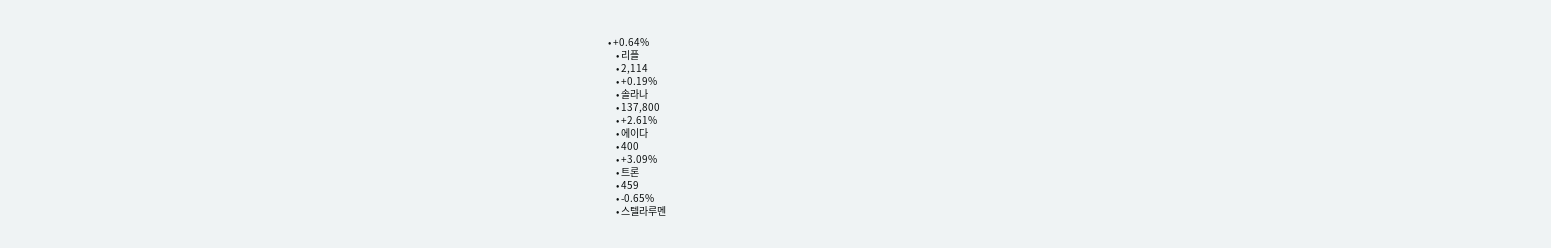• +0.64%
    • 리플
    • 2,114
    • +0.19%
    • 솔라나
    • 137,800
    • +2.61%
    • 에이다
    • 400
    • +3.09%
    • 트론
    • 459
    • -0.65%
    • 스텔라루멘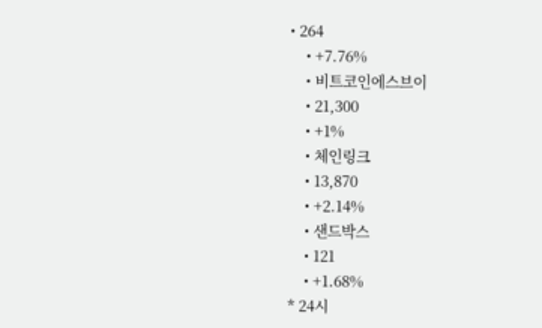• 264
    • +7.76%
    • 비트코인에스브이
    • 21,300
    • +1%
    • 체인링크
    • 13,870
    • +2.14%
    • 샌드박스
    • 121
    • +1.68%
* 24시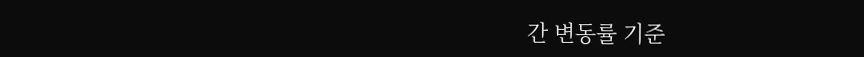간 변동률 기준